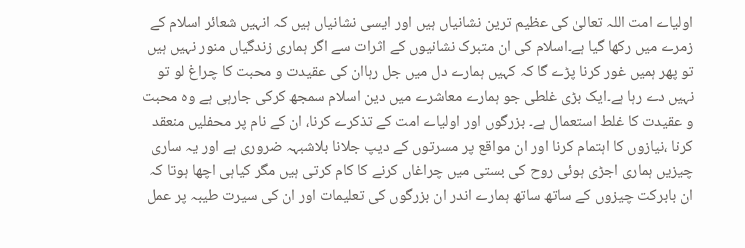اولیاے امت اللہ تعالیٰ کی عظیم ترین نشانیاں ہیں اور ایسی نشانیاں ہیں کہ انہیں شعائر اسلام کے زمرے میں رکھا گیا ہے۔اسلام کی ان متبرک نشانیوں کے اثرات سے اگر ہماری زندگیاں منور نہیں ہیں تو پھر ہمیں غور کرنا پڑے گا کہ کہیں ہمارے دل میں جل رہاان کی عقیدت و محبت کا چراغ لو تو نہیں دے رہا ہے۔ایک بڑی غلطی جو ہمارے معاشرے میں دین اسلام سمجھ کرکی جارہی ہے وہ محبت و عقیدت کا غلط استعمال ہے۔ بزرگوں اور اولیاے امت کے تذکرے کرنا، ان کے نام پر محفلیں منعقد کرنا ،نیازوں کا اہتمام کرنا اور ان مواقع پر مسرتوں کے دیپ جلانا بلاشبہہ ضروری ہے اور یہ ساری چیزیں ہماری اجڑی ہوئی روح کی بستی میں چراغاں کرنے کا کام کرتی ہیں مگر کیاہی اچھا ہوتا کہ ان بابرکت چیزوں کے ساتھ ساتھ ہمارے اندر ان بزرگوں کی تعلیمات اور ان کی سیرت طیبہ پر عمل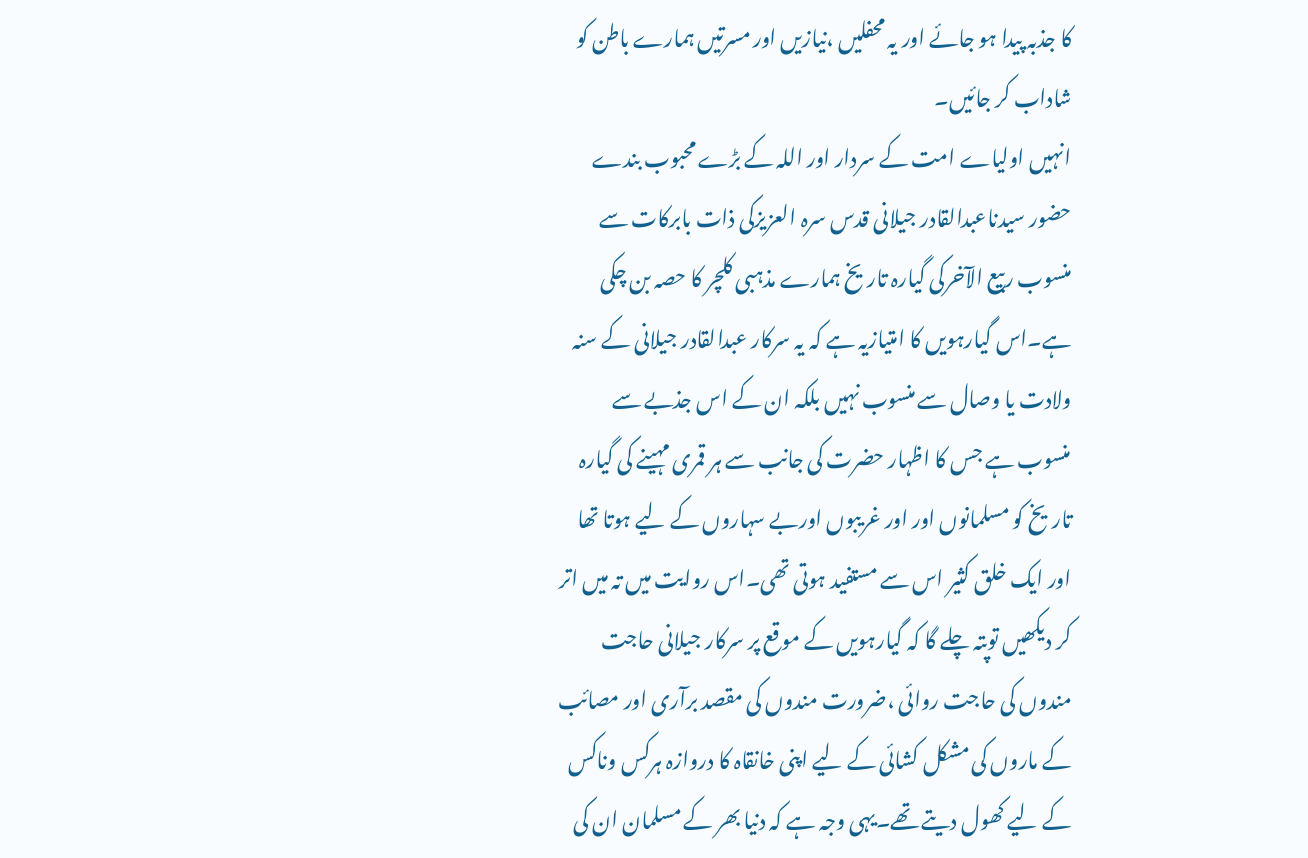کا جذبہ پیدا ہو جائے اور یہ محفلیں ،نیازیں اور مسرتیں ہمارے باطن کو شاداب کر جائیں۔
انہیں اولیاے امت کے سردار اور اللہ کے بڑے محبوب بندے حضور سیدناعبدالقادر جیلانی قدس سرہ العزیزکی ذات بابرکات سے منسوب ربیع الآخرکی گیارہ تاریخ ہمارے مذہبی کلچر کا حصہ بن چکی ہے۔اس گیارہویں کا امتیازیہ ہے کہ یہ سرکار عبدالقادر جیلانی کے سنہ ولادت یا وصال سے منسوب نہیں بلکہ ان کے اس جذبے سے منسوب ہے جس کا اظہار حضرت کی جانب سے ہر قمری مہینے کی گیارہ تاریخ کو مسلمانوں اور اور غریبوں اوربے سہاروں کے لیے ہوتا تھا اور ایک خلق کثیر اس سے مستفید ہوتی تھی۔اس روایت میں تہ میں اتر کر دیکھیں توپتہ چلے گا کہ گیارہویں کے موقع پر سرکار جیلانی حاجت مندوں کی حاجت روائی ،ضرورت مندوں کی مقصد برآری اور مصائب کے ماروں کی مشکل کشائی کے لیے اپنی خانقاہ کا دروازہ ہرکس وناکس کے لیے کھول دیتے تھے۔یہی وجہ ہے کہ دنیا بھر کے مسلمان ان کی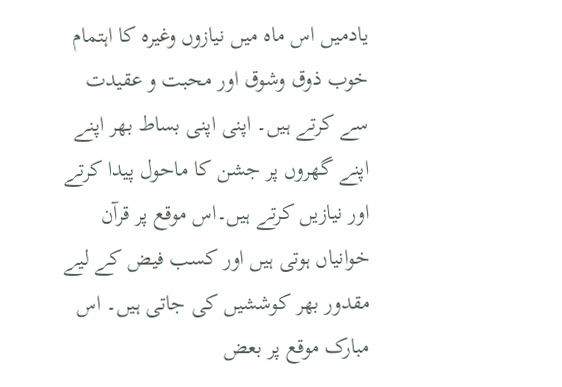یادمیں اس ماہ میں نیازوں وغیرہ کا اہتمام خوب ذوق وشوق اور محبت و عقیدت سے کرتے ہیں۔ اپنی اپنی بساط بھر اپنے اپنے گھروں پر جشن کا ماحول پیدا کرتے اور نیازیں کرتے ہیں۔اس موقع پر قرآن خوانیاں ہوتی ہیں اور کسب فیض کے لیے مقدور بھر کوششیں کی جاتی ہیں۔ اس مبارک موقع پر بعض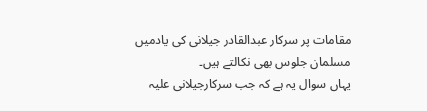مقامات پر سرکار عبدالقادر جیلانی کی یادمیں مسلمان جلوس بھی نکالتے ہیں۔
یہاں سوال یہ ہے کہ جب سرکارجیلانی علیہ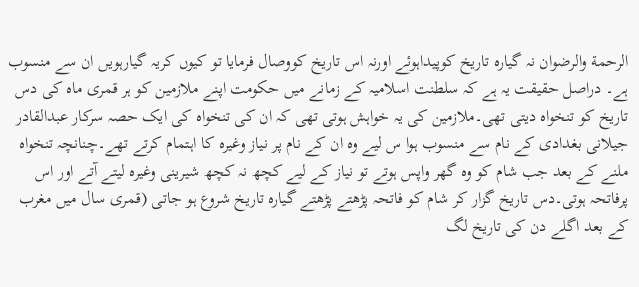الرحمة والرضوان نہ گیارہ تاریخ کوپیداہوئے اورنہ اس تاریخ کووصال فرمایا تو کیوں کریہ گیارہویں ان سے منسوب ہے۔ دراصل حقیقت یہ ہے کہ سلطنت اسلامیہ کے زمانے میں حکومت اپنے ملازمین کو ہر قمری ماہ کی دس تاریخ کو تنخواہ دیتی تھی۔ملازمین کی یہ خواہش ہوتی تھی کہ ان کی تنخواہ کی ایک حصہ سرکار عبدالقادر جیلانی بغدادی کے نام سے منسوب ہوا س لیے وہ ان کے نام پر نیاز وغیرہ کا اہتمام کرتے تھے۔چنانچہ تنخواہ ملنے کے بعد جب شام کو وہ گھر واپس ہوتے تو نیاز کے لیے کچھ نہ کچھ شیرینی وغیرہ لیتے آتے اور اس پرفاتحہ ہوتی۔دس تاریخ گزار کر شام کو فاتحہ پڑھتے پڑھتے گیارہ تاریخ شروع ہو جاتی (قمری سال میں مغرب کے بعد اگلے دن کی تاریخ لگ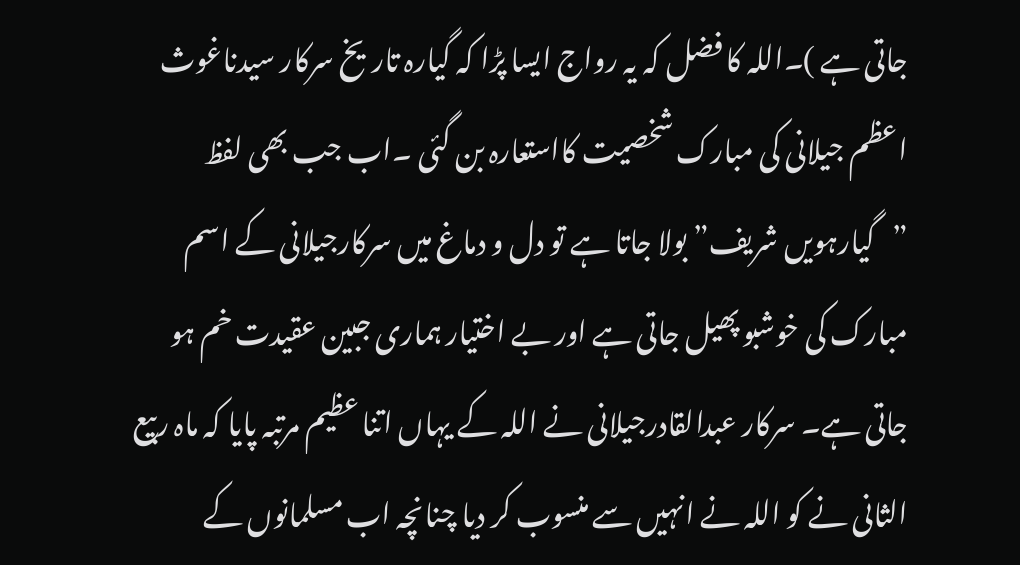جاتی ہے )۔اللہ کا فضل کہ یہ رواج ایسا پڑا کہ گیارہ تاریخ سرکار سیدناغوث اعظم جیلانی کی مبارک شخصیت کااستعارہ بن گئی ۔اب جب بھی لفظ ”گیارہویں شریف” بولا جاتا ہے تو دل و دماغ میں سرکارجیلانی کے اسم مبارک کی خوشبو پھیل جاتی ہے اور بے اختیار ہماری جبین عقیدت خم ہو جاتی ہے۔ سرکار عبدالقادرجیلانی نے اللہ کے یہاں اتنا عظیم مرتبہ پایا کہ ماہ ربیع الثانی نے کو اللہ نے انہیں سے منسوب کر دیا چنانچہ اب مسلمانوں کے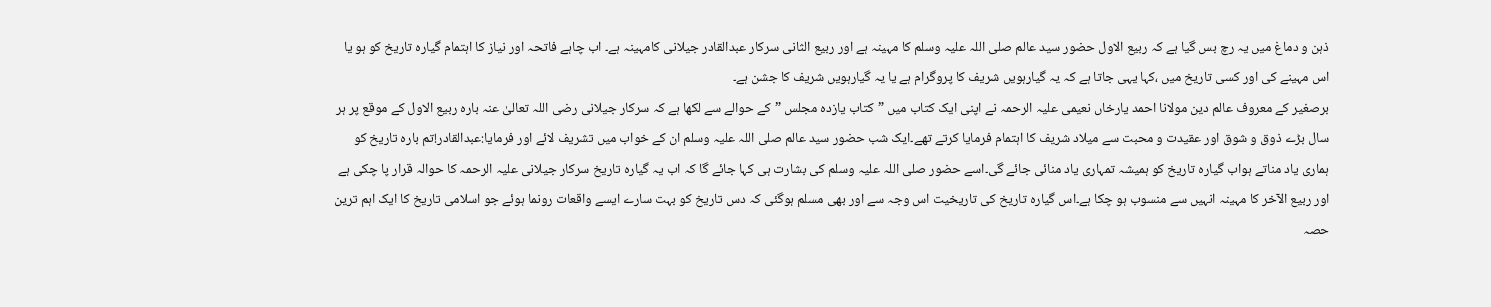ذہن و دماغ میں یہ رچ بس گیا ہے کہ ربیع الاول حضور سید عالم صلی اللہ علیہ وسلم کا مہینہ ہے اور ربیع الثانی سرکار عبدالقادر جیلانی کامہینہ ہے۔ اب چاہے فاتحہ اور نیاز کا اہتمام گیارہ تاریخ کو ہو یا اس مہینے کی اور کسی تاریخ میں ،کہا یہی جاتا ہے کہ یہ گیارہویں شریف کا پروگرام ہے یا یہ گیارہویں شریف کا جشن ہے۔
برصغیر کے معروف عالم دین مولانا احمد یارخاں نعیمی علیہ الرحمہ نے اپنی ایک کتاب میں ”کتاب یازدہ مجلس ”کے حوالے سے لکھا ہے کہ سرکار جیلانی رضی اللہ تعالیٰ عنہ بارہ ربیع الاول کے موقع پر ہر سال بڑے ذوق و شوق اور عقیدت و محبت سے میلاد شریف کا اہتمام فرمایا کرتے تھے۔ایک شب حضور سید عالم صلی اللہ علیہ وسلم ان کے خواب میں تشریف لائے اور فرمایا:عبدالقادر!تم بارہ تاریخ کو ہماری یاد مناتے ہواب گیارہ تاریخ کو ہمیشہ تمہاری یاد منائی جائے گی۔اسے حضور صلی اللہ علیہ وسلم کی بشارت ہی کہا جائے گا کہ اب یہ گیارہ تاریخ سرکار جیلانی علیہ الرحمہ کا حوالہ قرار پا چکی ہے اور ربیع الآخر کا مہینہ انہیں سے منسوب ہو چکا ہے۔اس گیارہ تاریخ کی تاریخیت اس وجہ سے اور بھی مسلم ہوگئی کہ دس تاریخ کو بہت سارے ایسے واقعات رونما ہوئے جو اسلامی تاریخ کا ایک اہم ترین حصہ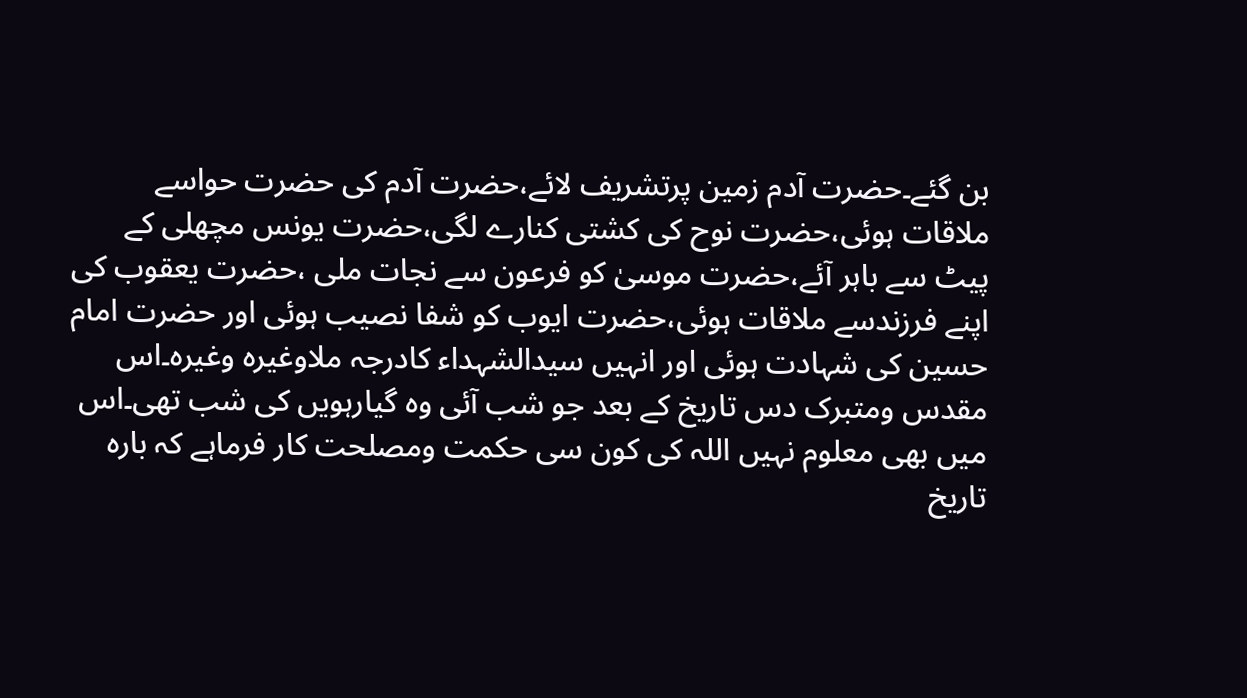بن گئے۔حضرت آدم زمین پرتشریف لائے،حضرت آدم کی حضرت حواسے ملاقات ہوئی،حضرت نوح کی کشتی کنارے لگی،حضرت یونس مچھلی کے پیٹ سے باہر آئے،حضرت موسیٰ کو فرعون سے نجات ملی ،حضرت یعقوب کی اپنے فرزندسے ملاقات ہوئی،حضرت ایوب کو شفا نصیب ہوئی اور حضرت امام حسین کی شہادت ہوئی اور انہیں سیدالشہداء کادرجہ ملاوغیرہ وغیرہ۔اس مقدس ومتبرک دس تاریخ کے بعد جو شب آئی وہ گیارہویں کی شب تھی۔اس میں بھی معلوم نہیں اللہ کی کون سی حکمت ومصلحت کار فرماہے کہ بارہ تاریخ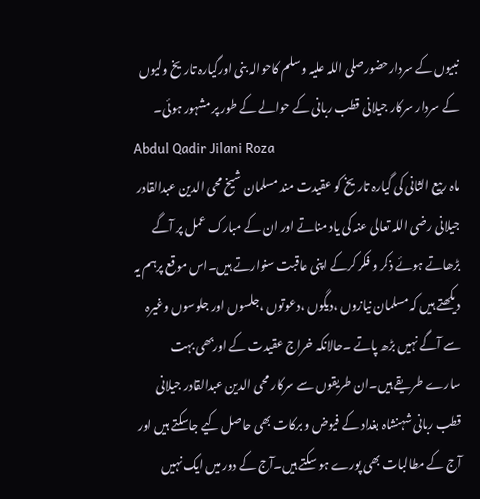نبیوں کے سردارحضورصلی اللہ علیہ وسلم کاحوالہ بنی اورگیارہ تاریخ ولیوں کے سردار سرکار جیلانی قطب ربانی کے حوالے کے طور پر مشہور ہوئی۔
Abdul Qadir Jilani Roza
ماہ ربیع الثانی کی گیارہ تاریخ کو عقیدت مند مسلمان شیخ محی الدین عبدالقادر جیلانی رضی اللہ تعالی عنہ کی یاد مناتے اور ان کے مبارک عمل پر آگے بڑھاتے ہوئے ذکر و فکر کرکے اپنی عاقبت سنوارتے ہیں۔اس موقع پرہم یہ دیکھتے ہیں کہ مسلمان نیازوں ،دیگوں ،دعوتوں ،جلسوں اور جلوسوں وغیرہ سے آگے نہیں بڑھ پاتے ۔حالانکہ خراج عقیدت کے اوربھی بہت سارے طریقے ہیں۔ان طریقوں سے سرکار محی الدین عبدالقادر جیلانی قطب ربانی شہنشاہ بغداد کے فیوض و برکات بھی حاصل کیے جاسکتے ہیں اور آج کے مطالبات بھی پورے ہو سکتے ہیں۔آج کے دور میں ایک نہیں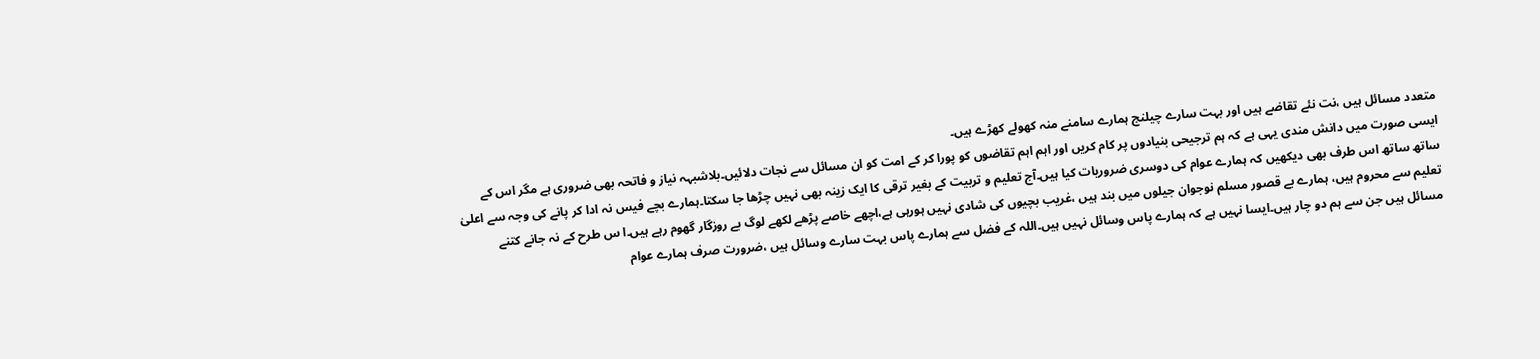متعدد مسائل ہیں ،نت نئے تقاضے ہیں اور بہت سارے چیلنج ہمارے سامنے منہ کھولے کھڑے ہیں۔
ایسی صورت میں دانش مندی یہی ہے کہ ہم ترجیحی بنیادوں پر کام کریں اور اہم اہم تقاضوں کو پورا کر کے امت کو ان مسائل سے نجات دلائیں۔بلاشبہہ نیاز و فاتحہ بھی ضروری ہے مگر اس کے ساتھ ساتھ اس طرف بھی دیکھیں کہ ہمارے عوام کی دوسری ضروریات کیا ہیں۔آج تعلیم و تربیت کے بغیر ترقی کا ایک زینہ بھی نہیں چڑھا جا سکتا۔ہمارے بچے فیس نہ ادا کر پانے کی وجہ سے اعلیٰ تعلیم سے محروم ہیں، ہمارے بے قصور مسلم نوجوان جیلوں میں بند ہیں ،غریب بچیوں کی شادی نہیں ہورہی ہے،اچھے خاصے پڑھے لکھے لوگ بے روزگار گھوم رہے ہیں۔ا س طرح کے نہ جانے کتنے مسائل ہیں جن سے ہم دو چار ہیں۔ایسا نہیں ہے کہ ہمارے پاس وسائل نہیں ہیں۔اللہ کے فضل سے ہمارے پاس بہت سارے وسائل ہیں ،ضرورت صرف ہمارے عوام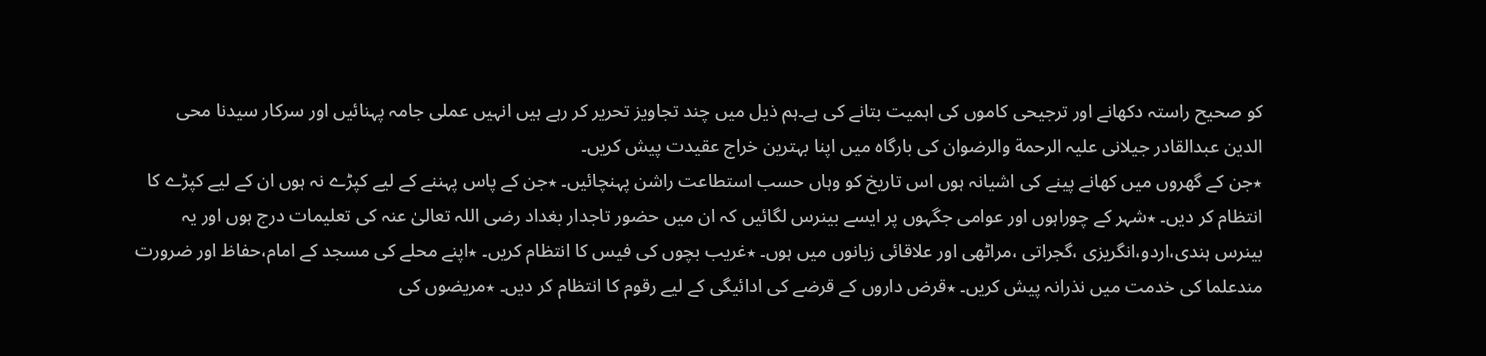کو صحیح راستہ دکھانے اور ترجیحی کاموں کی اہمیت بتانے کی ہے۔ہم ذیل میں چند تجاویز تحریر کر رہے ہیں انہیں عملی جامہ پہنائیں اور سرکار سیدنا محی الدین عبدالقادر جیلانی علیہ الرحمة والرضوان کی بارگاہ میں اپنا بہترین خراج عقیدت پیش کریں۔
٭جن کے گھروں میں کھانے پینے کی اشیانہ ہوں اس تاریخ کو وہاں حسب استطاعت راشن پہنچائیں۔ ٭جن کے پاس پہننے کے لیے کپڑے نہ ہوں ان کے لیے کپڑے کا انتظام کر دیں۔ ٭شہر کے چوراہوں اور عوامی جگہوں پر ایسے بینرس لگائیں کہ ان میں حضور تاجدار بغداد رضی اللہ تعالیٰ عنہ کی تعلیمات درج ہوں اور یہ بینرس ہندی،اردو،انگریزی ،گجراتی ،مراٹھی اور علاقائی زبانوں میں ہوں۔ ٭غریب بچوں کی فیس کا انتظام کریں۔ ٭اپنے محلے کی مسجد کے امام،حفاظ اور ضرورت مندعلما کی خدمت میں نذرانہ پیش کریں۔ ٭قرض داروں کے قرضے کی ادائیگی کے لیے رقوم کا انتظام کر دیں۔ ٭مریضوں کی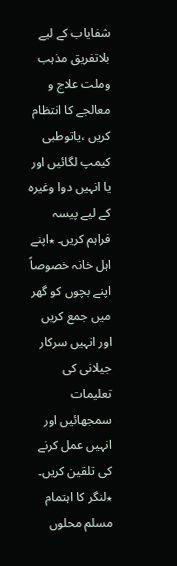شفایاب کے لیے بلاتفریق مذہب وملت علاج و معالجے کا انتظام کریں ،یاتوطبی کیمپ لگائیں اور یا انہیں دوا وغیرہ کے لیے پیسہ فراہم کریں۔ ٭اپنے اہل خانہ خصوصاً اپنے بچوں کو گھر میں جمع کریں اور انہیں سرکار جیلانی کی تعلیمات سمجھائیں اور انہیں عمل کرنے کی تلقین کریں۔ ٭لنگر کا اہتمام مسلم محلوں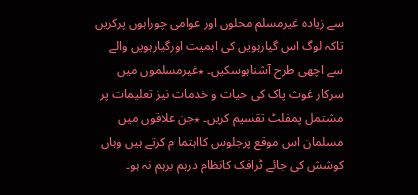سے زیادہ غیرمسلم محلوں اور عوامی چوراہوں پرکریں تاکہ لوگ اس گیارہویں کی اہمیت اورگیارہویں والے سے اچھی طرح آشناہوسکیں۔ ٭غیرمسلموں میں سرکار غوث پاک کی حیات و خدمات نیز تعلیمات پر مشتمل پمفلٹ تقسیم کریں۔ ٭جن علاقوں میں مسلمان اس موقع پرجلوس کااہتما م کرتے ہیں وہاں کوشش کی جائے ٹرافک کانظام درہم برہم نہ ہو۔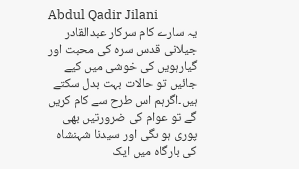Abdul Qadir Jilani
یہ سارے کام سرکار عبدالقادر جیلانی قدس سرہ کی محبت اور گیارہویں کی خوشی میں کیے جائیں تو حالات بہت بدل سکتے ہیں۔اگرہم اس طرح سے کام کریں گے تو عوام کی ضرورتیں بھی پوری ہو ںگی اور سیدنا شہنشاہ کی بارگاہ میں ایک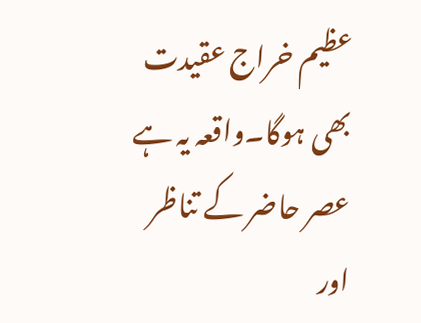عظیم خراج عقیدت بھی ہوگا۔واقعہ یہ ہے عصر حاضر کے تناظر اور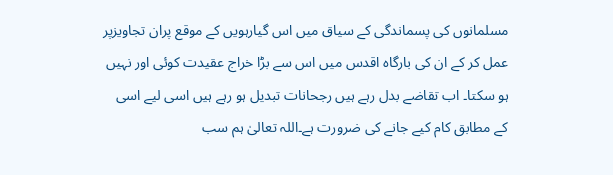مسلمانوں کی پسماندگی کے سیاق میں اس گیارہویں کے موقع پران تجاویزپر عمل کر کے ان کی بارگاہ اقدس میں اس سے بڑا خراج عقیدت کوئی اور نہیں ہو سکتا۔ اب تقاضے بدل رہے ہیں رجحانات تبدیل ہو رہے ہیں اسی لیے اسی کے مطابق کام کیے جانے کی ضرورت ہے۔اللہ تعالیٰ ہم سب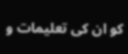کو ان کی تعلیمات و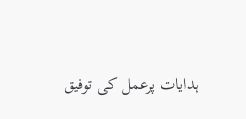ہدایات پرعمل کی توفیق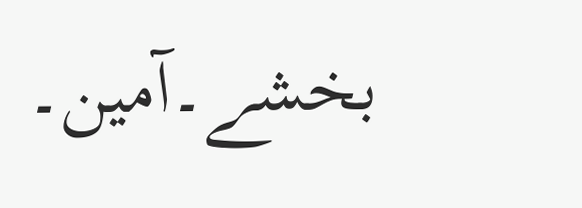بخشے۔آمین۔